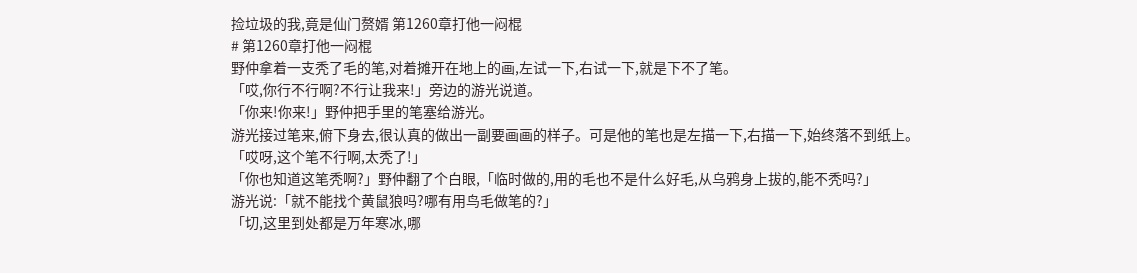捡垃圾的我,竟是仙门赘婿 第1260章打他一闷棍
# 第1260章打他一闷棍
野仲拿着一支秃了毛的笔,对着摊开在地上的画,左试一下,右试一下,就是下不了笔。
「哎,你行不行啊?不行让我来!」旁边的游光说道。
「你来!你来!」野仲把手里的笔塞给游光。
游光接过笔来,俯下身去,很认真的做出一副要画画的样子。可是他的笔也是左描一下,右描一下,始终落不到纸上。
「哎呀,这个笔不行啊,太秃了!」
「你也知道这笔秃啊?」野仲翻了个白眼,「临时做的,用的毛也不是什么好毛,从乌鸦身上拔的,能不秃吗?」
游光说:「就不能找个黄鼠狼吗?哪有用鸟毛做笔的?」
「切,这里到处都是万年寒冰,哪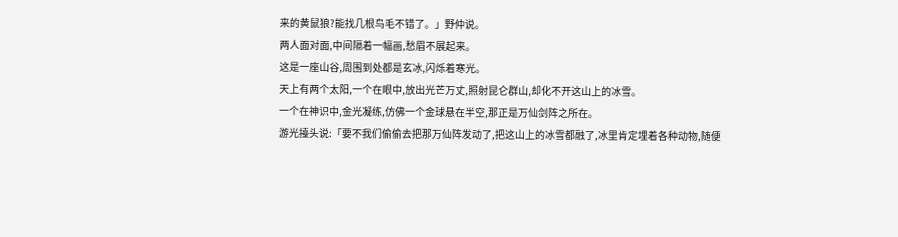来的黄鼠狼?能找几根鸟毛不错了。」野仲说。
两人面对面,中间隔着一幅画,愁眉不展起来。
这是一座山谷,周围到处都是玄冰,闪烁着寒光。
天上有两个太阳,一个在眼中,放出光芒万丈,照射昆仑群山,却化不开这山上的冰雪。
一个在神识中,金光凝练,仿佛一个金球悬在半空,那正是万仙剑阵之所在。
游光擡头说:「要不我们偷偷去把那万仙阵发动了,把这山上的冰雪都融了,冰里肯定埋着各种动物,随便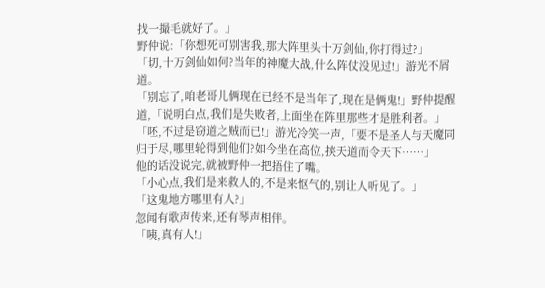找一撮毛就好了。」
野仲说:「你想死可别害我,那大阵里头十万剑仙,你打得过?」
「切,十万剑仙如何?当年的神魔大战,什么阵仗没见过!」游光不屑道。
「别忘了,咱老哥儿俩现在已经不是当年了,现在是俩鬼!」野仲提醒道,「说明白点,我们是失败者,上面坐在阵里那些才是胜利者。」
「呸,不过是窃道之贼而已!」游光冷笑一声,「要不是圣人与天魔同归于尽,哪里轮得到他们?如今坐在高位,挟天道而令天下……」
他的话没说完,就被野仲一把捂住了嘴。
「小心点,我们是来救人的,不是来怄气的,别让人听见了。」
「这鬼地方哪里有人?」
忽闻有歌声传来,还有琴声相伴。
「咦,真有人!」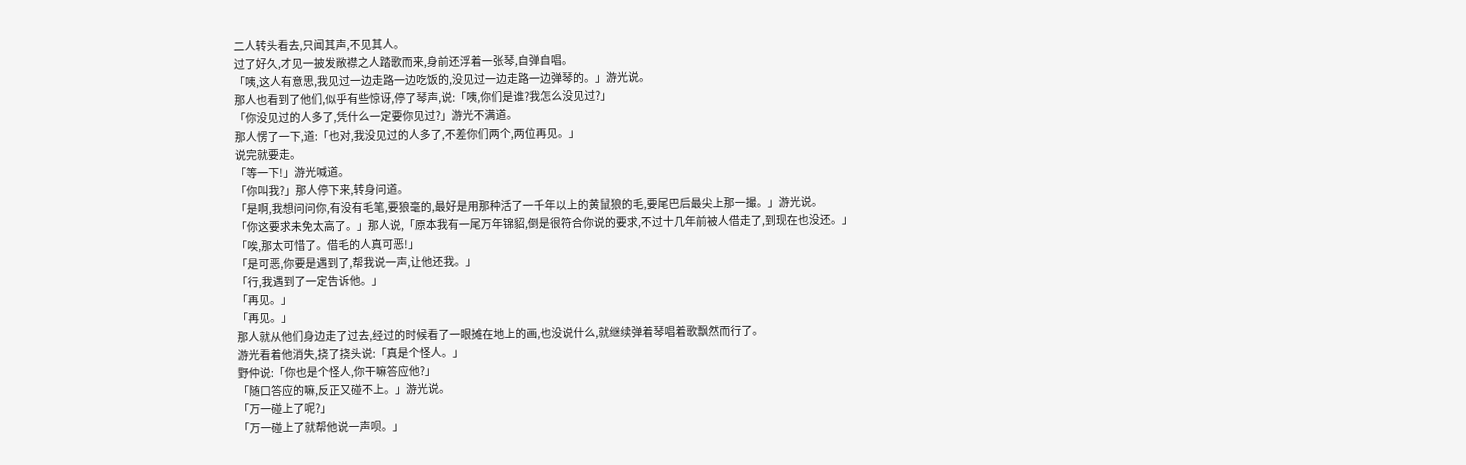二人转头看去,只闻其声,不见其人。
过了好久,才见一披发敞襟之人踏歌而来,身前还浮着一张琴,自弹自唱。
「咦,这人有意思,我见过一边走路一边吃饭的,没见过一边走路一边弹琴的。」游光说。
那人也看到了他们,似乎有些惊讶,停了琴声,说:「咦,你们是谁?我怎么没见过?」
「你没见过的人多了,凭什么一定要你见过?」游光不满道。
那人愣了一下,道:「也对,我没见过的人多了,不差你们两个,两位再见。」
说完就要走。
「等一下!」游光喊道。
「你叫我?」那人停下来,转身问道。
「是啊,我想问问你,有没有毛笔,要狼毫的,最好是用那种活了一千年以上的黄鼠狼的毛,要尾巴后最尖上那一撮。」游光说。
「你这要求未免太高了。」那人说,「原本我有一尾万年锦貂,倒是很符合你说的要求,不过十几年前被人借走了,到现在也没还。」
「唉,那太可惜了。借毛的人真可恶!」
「是可恶,你要是遇到了,帮我说一声,让他还我。」
「行,我遇到了一定告诉他。」
「再见。」
「再见。」
那人就从他们身边走了过去,经过的时候看了一眼摊在地上的画,也没说什么,就继续弹着琴唱着歌飘然而行了。
游光看着他消失,挠了挠头说:「真是个怪人。」
野仲说:「你也是个怪人,你干嘛答应他?」
「随口答应的嘛,反正又碰不上。」游光说。
「万一碰上了呢?」
「万一碰上了就帮他说一声呗。」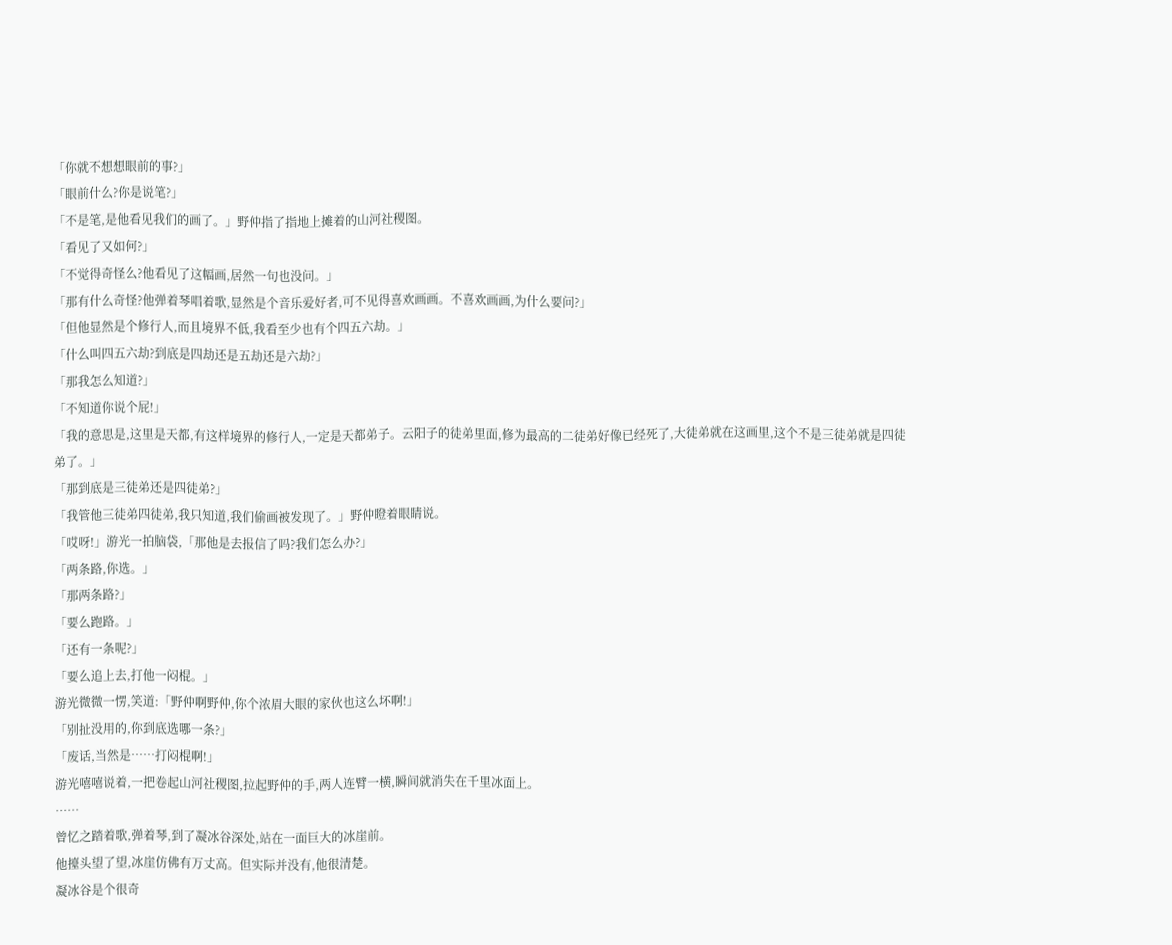「你就不想想眼前的事?」
「眼前什么?你是说笔?」
「不是笔,是他看见我们的画了。」野仲指了指地上摊着的山河社稷图。
「看见了又如何?」
「不觉得奇怪么?他看见了这幅画,居然一句也没问。」
「那有什么奇怪?他弹着琴唱着歌,显然是个音乐爱好者,可不见得喜欢画画。不喜欢画画,为什么要问?」
「但他显然是个修行人,而且境界不低,我看至少也有个四五六劫。」
「什么叫四五六劫?到底是四劫还是五劫还是六劫?」
「那我怎么知道?」
「不知道你说个屁!」
「我的意思是,这里是天都,有这样境界的修行人,一定是天都弟子。云阳子的徒弟里面,修为最高的二徒弟好像已经死了,大徒弟就在这画里,这个不是三徒弟就是四徒弟了。」
「那到底是三徒弟还是四徒弟?」
「我管他三徒弟四徒弟,我只知道,我们偷画被发现了。」野仲瞪着眼睛说。
「哎呀!」游光一拍脑袋,「那他是去报信了吗?我们怎么办?」
「两条路,你选。」
「那两条路?」
「要么跑路。」
「还有一条呢?」
「要么追上去,打他一闷棍。」
游光微微一愣,笑道:「野仲啊野仲,你个浓眉大眼的家伙也这么坏啊!」
「别扯没用的,你到底选哪一条?」
「废话,当然是……打闷棍啊!」
游光嘻嘻说着,一把卷起山河社稷图,拉起野仲的手,两人连臂一横,瞬间就消失在千里冰面上。
……
曾忆之踏着歌,弹着琴,到了凝冰谷深处,站在一面巨大的冰崖前。
他擡头望了望,冰崖仿佛有万丈高。但实际并没有,他很清楚。
凝冰谷是个很奇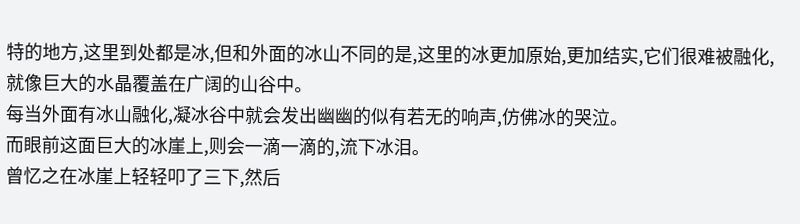特的地方,这里到处都是冰,但和外面的冰山不同的是,这里的冰更加原始,更加结实,它们很难被融化,就像巨大的水晶覆盖在广阔的山谷中。
每当外面有冰山融化,凝冰谷中就会发出幽幽的似有若无的响声,仿佛冰的哭泣。
而眼前这面巨大的冰崖上,则会一滴一滴的,流下冰泪。
曾忆之在冰崖上轻轻叩了三下,然后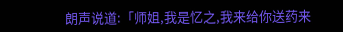朗声说道:「师姐,我是忆之,我来给你送药来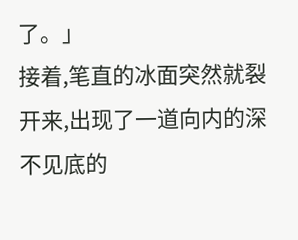了。」
接着,笔直的冰面突然就裂开来,出现了一道向内的深不见底的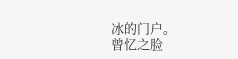冰的门户。
曾忆之脸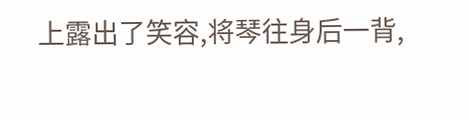上露出了笑容,将琴往身后一背,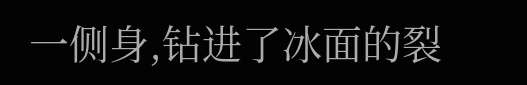一侧身,钻进了冰面的裂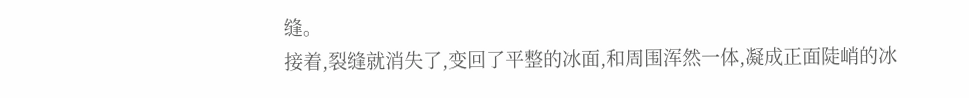缝。
接着,裂缝就消失了,变回了平整的冰面,和周围浑然一体,凝成正面陡峭的冰